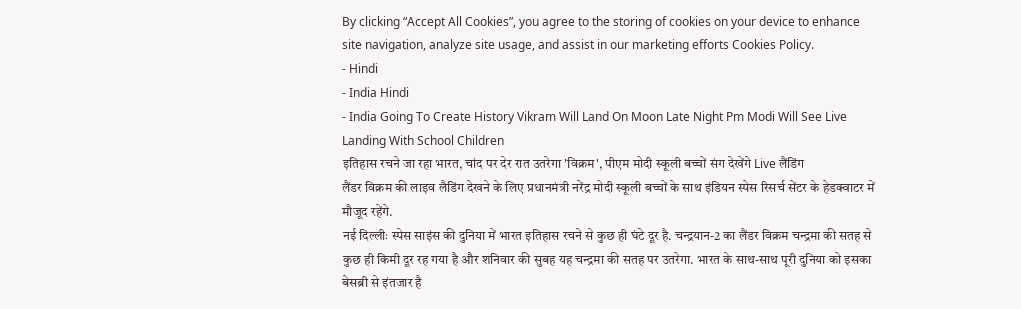By clicking “Accept All Cookies”, you agree to the storing of cookies on your device to enhance site navigation, analyze site usage, and assist in our marketing efforts Cookies Policy.
- Hindi
- India Hindi
- India Going To Create History Vikram Will Land On Moon Late Night Pm Modi Will See Live Landing With School Children
इतिहास रचने जा रहा भारत, चांद पर देर रात उतरेगा 'विक्रम', पीएम मोदी स्कूली बच्चों संग देखेंगे Live लैंडिंग
लैंडर विक्रम की लाइव लैडिंग देखने के लिए प्रधानमंत्री नरेंद्र मोदी स्कूली बच्चों के साथ इंडियन स्पेस रिसर्च सेंटर के हेडक्वाटर में मौजूद रहेंगे.
नई दिल्लीः स्पेस साइंस की दुनिया में भारत इतिहास रचने से कुछ ही घंटे दूर है. चन्द्रयान-2 का लैंडर विक्रम चन्द्रमा की सतह से कुछ ही किमी दूर रह गया है और शनिवार की सुबह यह चन्द्रमा की सतह पर उतरेगा. भारत के साथ-साथ पूरी दुनिया को इसका बेसब्री से इंतजार है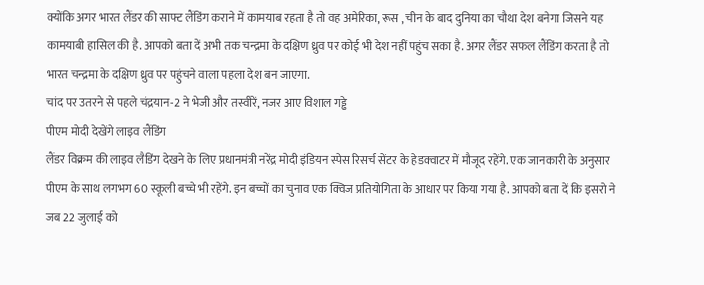क्योंकि अगर भारत लैंडर की साफ्ट लैंडिंग कराने में कामयाब रहता है तो वह अमेरिका, रूस , चीन के बाद दुनिया का चौथा देश बनेगा जिसने यह कामयाबी हासिल की है. आपको बता दें अभी तक चन्द्रमा के दक्षिण ध्रुव पर कोई भी देश नहीं पहुंच सका है. अगर लैंडर सफल लैंडिंग करता है तो भारत चन्द्रमा के दक्षिण ध्रुव पर पहुंचने वाला पहला देश बन जाएगा.
चांद पर उतरने से पहले चंद्रयान-2 ने भेजी और तस्वीरें, नजर आए विशाल गड्ढे
पीएम मोदी देखेंगे लाइव लैंडिंग
लैंडर विक्रम की लाइव लैडिंग देखने के लिए प्रधानमंत्री नरेंद्र मोदी इंडियन स्पेस रिसर्च सेंटर के हेडक्वाटर में मौजूद रहेंगे. एक जानकारी के अनुसार पीएम के साथ लगभग 60 स्कूली बच्चे भी रहेंगे. इन बच्चों का चुनाव एक क्विज प्रतियोगिता के आधार पर किया गया है. आपको बता दें कि इसरो ने जब 22 जुलाई को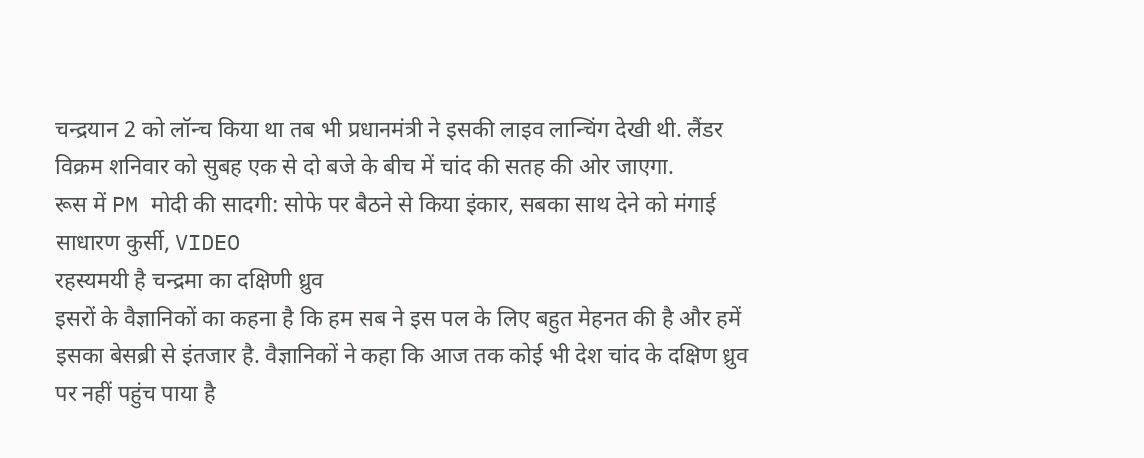चन्द्रयान 2 को लॉन्च किया था तब भी प्रधानमंत्री ने इसकी लाइव लान्चिंग देखी थी. लैंडर विक्रम शनिवार को सुबह एक से दो बजे के बीच में चांद की सतह की ओर जाएगा.
रूस में PM मोदी की सादगी: सोफे पर बैठने से किया इंकार, सबका साथ देने को मंगाई साधारण कुर्सी, VIDEO
रहस्यमयी है चन्द्रमा का दक्षिणी ध्रुव
इसरों के वैज्ञानिकों का कहना है कि हम सब ने इस पल के लिए बहुत मेहनत की है और हमें इसका बेसब्री से इंतजार है. वैज्ञानिकों ने कहा कि आज तक कोई भी देश चांद के दक्षिण ध्रुव पर नहीं पहुंच पाया है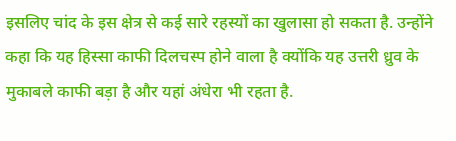इसलिए चांद के इस क्षेत्र से कई सारे रहस्यों का खुलासा हो सकता है. उन्होंने कहा कि यह हिस्सा काफी दिलचस्प होने वाला है क्योंकि यह उत्तरी ध्रुव के मुकाबले काफी बड़ा है और यहां अंधेरा भी रहता है.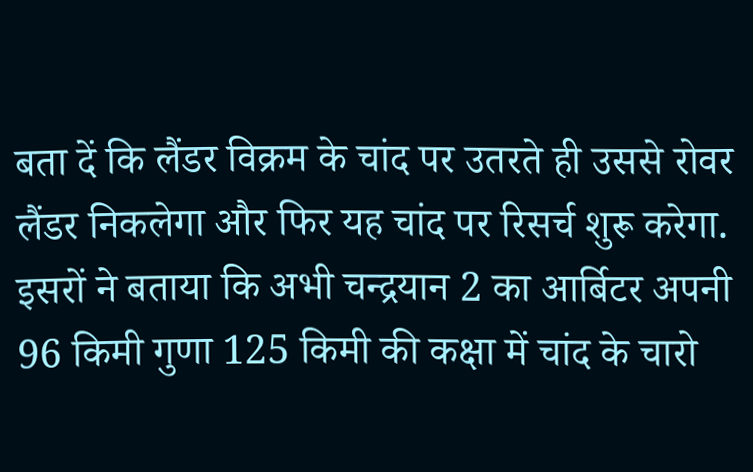बता दें कि लैंडर विक्रम के चांद पर उतरते ही उससे रोवर लैंडर निकलेगा और फिर यह चांद पर रिसर्च शुरू करेगा. इसरों ने बताया कि अभी चन्द्रयान 2 का आर्बिटर अपनी 96 किमी गुणा 125 किमी की कक्षा में चांद के चारो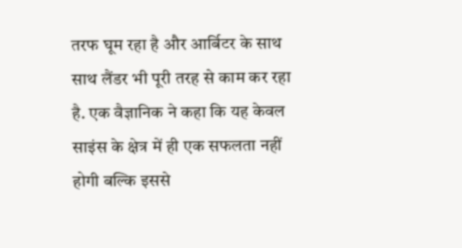तरफ घूम रहा है और आर्बिटर के साथ साथ लैंडर भी पूरी तरह से काम कर रहा है. एक वैज्ञानिक ने कहा कि यह केवल साइंस के क्षेत्र में ही एक सफलता नहीं होगी बल्कि इससे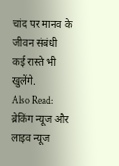चांद पर मानव के जीवन संबंधी कई रास्ते भी खुलेंगे.
Also Read:
ब्रेकिंग न्यूज और लाइव न्यूज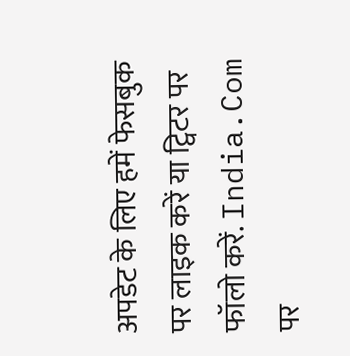अपडेट के लिए हमें फेसबुक पर लाइक करें या ट्विटर पर फॉलो करें. India.Com पर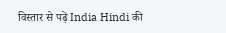विस्तार से पढ़ें India Hindi की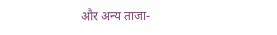और अन्य ताजा-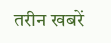तरीन खबरें